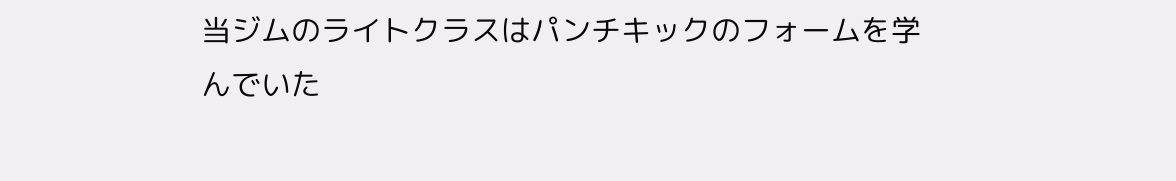当ジムのライトクラスはパンチキックのフォームを学んでいた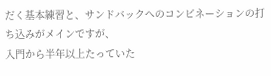だく基本練習と、サンドバックへのコンビネーションの打ち込みがメインですが、
入門から半年以上たっていた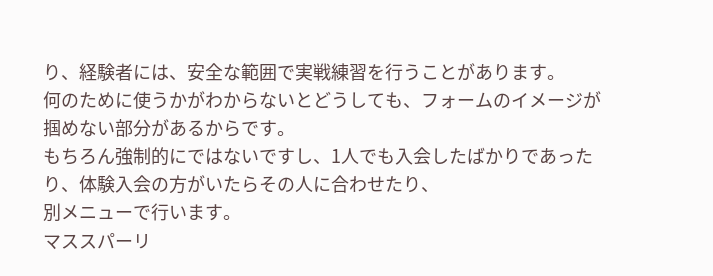り、経験者には、安全な範囲で実戦練習を行うことがあります。
何のために使うかがわからないとどうしても、フォームのイメージが掴めない部分があるからです。
もちろん強制的にではないですし、1人でも入会したばかりであったり、体験入会の方がいたらその人に合わせたり、
別メニューで行います。
マススパーリ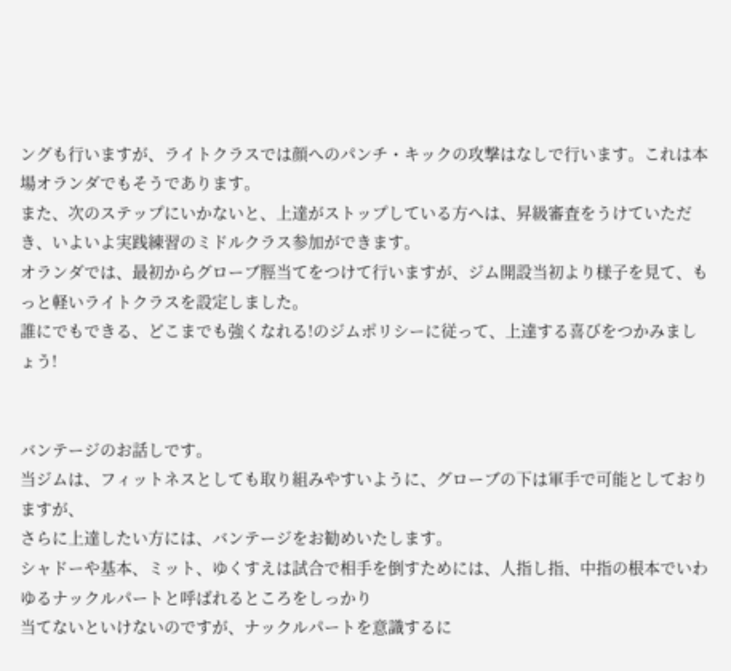ングも行いますが、ライトクラスでは顔へのパンチ・キックの攻撃はなしで行います。これは本場オランダでもそうであります。
また、次のステップにいかないと、上達がストップしている方へは、昇級審査をうけていただき、いよいよ実践練習のミドルクラス参加ができます。
オランダでは、最初からグローブ脛当てをつけて行いますが、ジム開設当初より様子を見て、もっと軽いライトクラスを設定しました。
誰にでもできる、どこまでも強くなれる!のジムポリシーに従って、上達する喜びをつかみましょう!


バンテージのお話しです。
当ジムは、フィットネスとしても取り組みやすいように、グローブの下は軍手で可能としておりますが、
さらに上達したい方には、バンテージをお勧めいたします。
シャドーや基本、ミット、ゆくすえは試合で相手を倒すためには、人指し指、中指の根本でいわゆるナックルパートと呼ばれるところをしっかり
当てないといけないのですが、ナックルパートを意識するに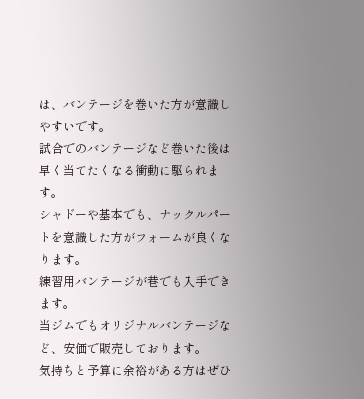は、バンテージを巻いた方が意識しやすいです。
試合でのバンテージなど巻いた後は早く当てたくなる衝動に駆られます。
シャドーや基本でも、ナックルパートを意識した方がフォームが良くなります。
練習用バンテージが巷でも入手できます。
当ジムでもオリジナルバンテージなど、安価で販売しております。
気持ちと予算に余裕がある方はぜひ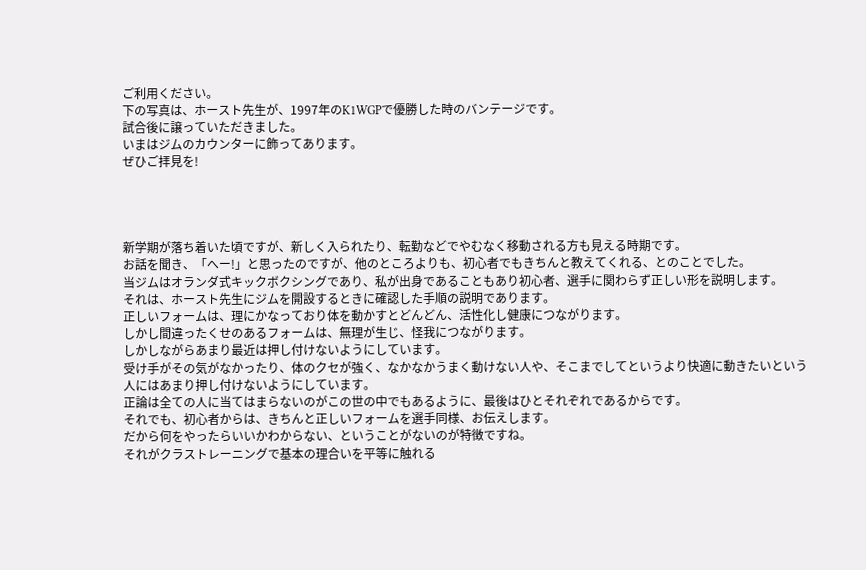ご利用ください。
下の写真は、ホースト先生が、1997年のK1WGPで優勝した時のバンテージです。
試合後に譲っていただきました。
いまはジムのカウンターに飾ってあります。
ぜひご拝見を!




新学期が落ち着いた頃ですが、新しく入られたり、転勤などでやむなく移動される方も見える時期です。
お話を聞き、「へー!」と思ったのですが、他のところよりも、初心者でもきちんと教えてくれる、とのことでした。
当ジムはオランダ式キックボクシングであり、私が出身であることもあり初心者、選手に関わらず正しい形を説明します。
それは、ホースト先生にジムを開設するときに確認した手順の説明であります。
正しいフォームは、理にかなっており体を動かすとどんどん、活性化し健康につながります。
しかし間違ったくせのあるフォームは、無理が生じ、怪我につながります。
しかしながらあまり最近は押し付けないようにしています。
受け手がその気がなかったり、体のクセが強く、なかなかうまく動けない人や、そこまでしてというより快適に動きたいという人にはあまり押し付けないようにしています。
正論は全ての人に当てはまらないのがこの世の中でもあるように、最後はひとそれぞれであるからです。
それでも、初心者からは、きちんと正しいフォームを選手同様、お伝えします。
だから何をやったらいいかわからない、ということがないのが特徴ですね。
それがクラストレーニングで基本の理合いを平等に触れる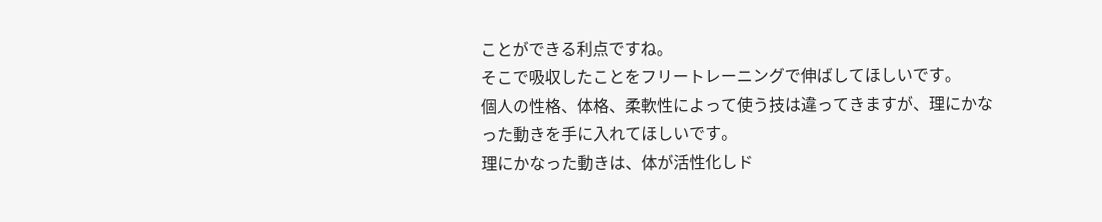ことができる利点ですね。
そこで吸収したことをフリートレーニングで伸ばしてほしいです。
個人の性格、体格、柔軟性によって使う技は違ってきますが、理にかなった動きを手に入れてほしいです。
理にかなった動きは、体が活性化しド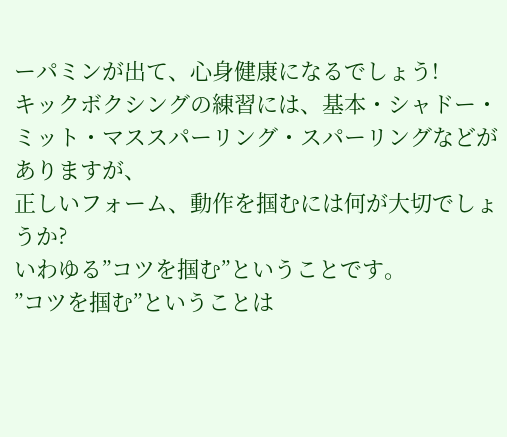ーパミンが出て、心身健康になるでしょう!
キックボクシングの練習には、基本・シャドー・ミット・マススパーリング・スパーリングなどがありますが、
正しいフォーム、動作を掴むには何が大切でしょうか?
いわゆる”コツを掴む”ということです。
”コツを掴む”ということは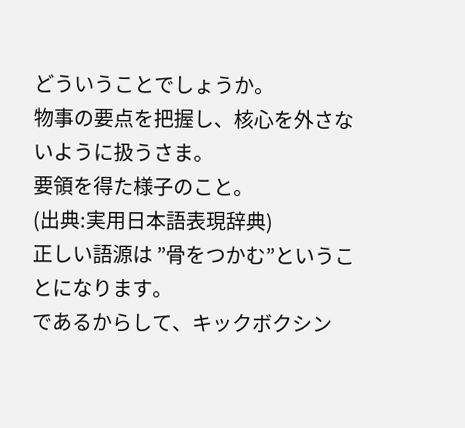どういうことでしょうか。
物事の要点を把握し、核心を外さないように扱うさま。
要領を得た様子のこと。
(出典:実用日本語表現辞典)
正しい語源は ”骨をつかむ”ということになります。
であるからして、キックボクシン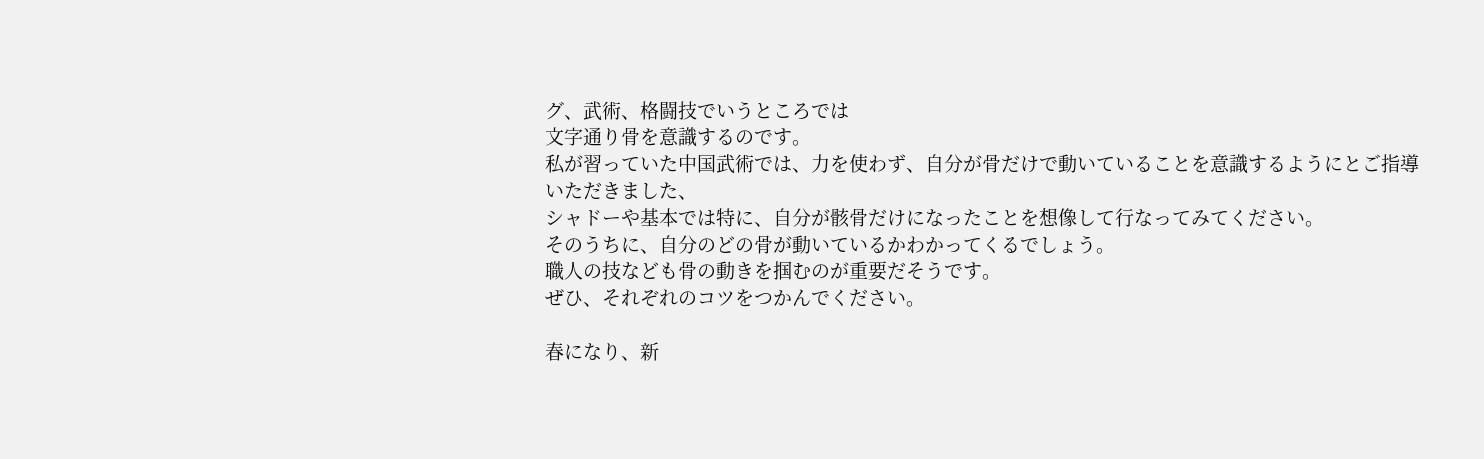グ、武術、格闘技でいうところでは
文字通り骨を意識するのです。
私が習っていた中国武術では、力を使わず、自分が骨だけで動いていることを意識するようにとご指導いただきました、
シャドーや基本では特に、自分が骸骨だけになったことを想像して行なってみてください。
そのうちに、自分のどの骨が動いているかわかってくるでしょう。
職人の技なども骨の動きを掴むのが重要だそうです。
ぜひ、それぞれのコツをつかんでください。

春になり、新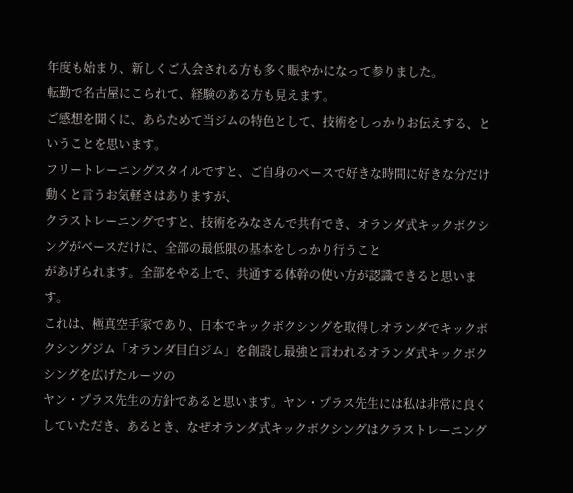年度も始まり、新しくご入会される方も多く賑やかになって参りました。
転勤で名古屋にこられて、経験のある方も見えます。
ご感想を聞くに、あらためて当ジムの特色として、技術をしっかりお伝えする、ということを思います。
フリートレーニングスタイルですと、ご自身のペースで好きな時間に好きな分だけ動くと言うお気軽さはありますが、
クラストレーニングですと、技術をみなさんで共有でき、オランダ式キックボクシングがベースだけに、全部の最低限の基本をしっかり行うこと
があげられます。全部をやる上で、共通する体幹の使い方が認識できると思います。
これは、極真空手家であり、日本でキックボクシングを取得しオランダでキックボクシングジム「オランダ目白ジム」を創設し最強と言われるオランダ式キックボクシングを広げたルーツの
ヤン・プラス先生の方針であると思います。ヤン・プラス先生には私は非常に良くしていただき、あるとき、なぜオランダ式キックボクシングはクラストレーニング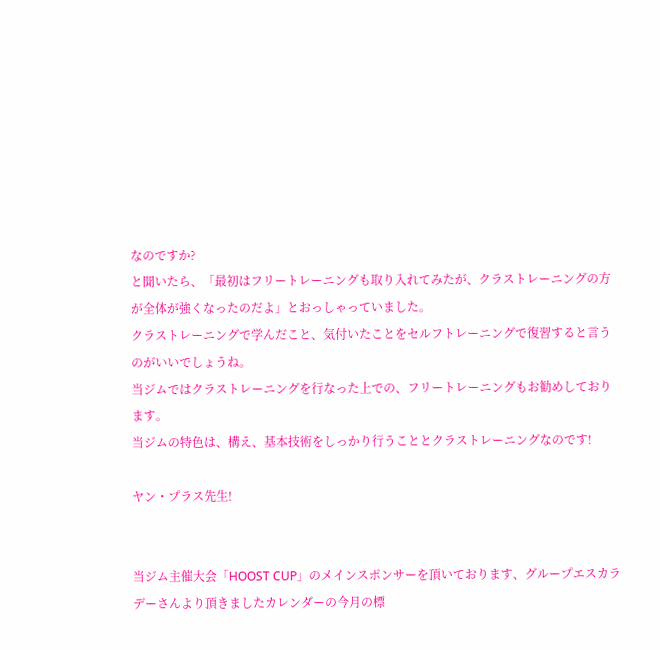なのですか?
と聞いたら、「最初はフリートレーニングも取り入れてみたが、クラストレーニングの方が全体が強くなったのだよ」とおっしゃっていました。
クラストレーニングで学んだこと、気付いたことをセルフトレーニングで復習すると言うのがいいでしょうね。
当ジムではクラストレーニングを行なった上での、フリートレーニングもお勧めしております。
当ジムの特色は、構え、基本技術をしっかり行うこととクラストレーニングなのです!

ヤン・プラス先生!


当ジム主催大会「HOOST CUP」のメインスポンサーを頂いております、グループエスカラデーさんより頂きましたカレンダーの今月の標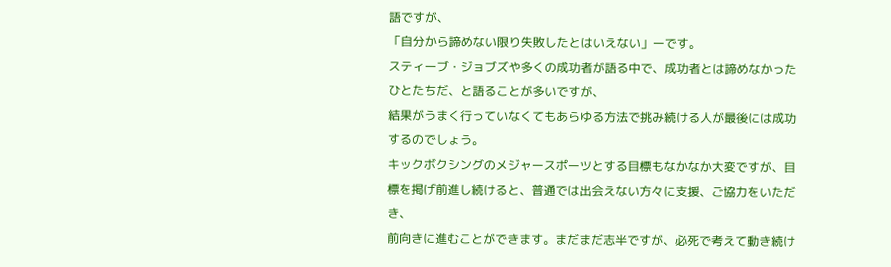語ですが、
「自分から諦めない限り失敗したとはいえない」ーです。
スティーブ・ジョブズや多くの成功者が語る中で、成功者とは諦めなかったひとたちだ、と語ることが多いですが、
結果がうまく行っていなくてもあらゆる方法で挑み続ける人が最後には成功するのでしょう。
キックボクシングのメジャースポーツとする目標もなかなか大変ですが、目標を掲げ前進し続けると、普通では出会えない方々に支援、ご協力をいただき、
前向きに進むことができます。まだまだ志半ですが、必死で考えて動き続け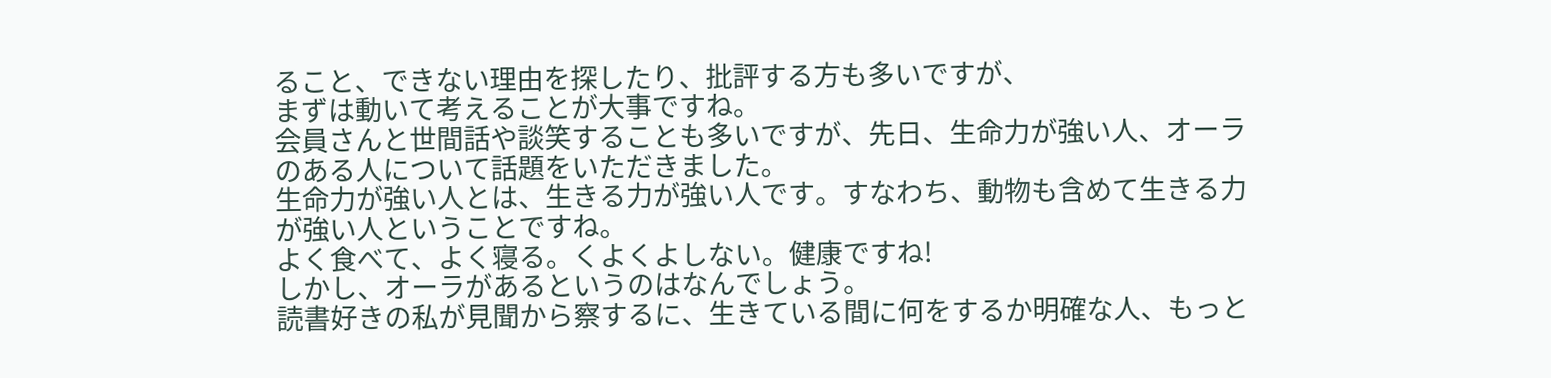ること、できない理由を探したり、批評する方も多いですが、
まずは動いて考えることが大事ですね。
会員さんと世間話や談笑することも多いですが、先日、生命力が強い人、オーラのある人について話題をいただきました。
生命力が強い人とは、生きる力が強い人です。すなわち、動物も含めて生きる力が強い人ということですね。
よく食べて、よく寝る。くよくよしない。健康ですね!
しかし、オーラがあるというのはなんでしょう。
読書好きの私が見聞から察するに、生きている間に何をするか明確な人、もっと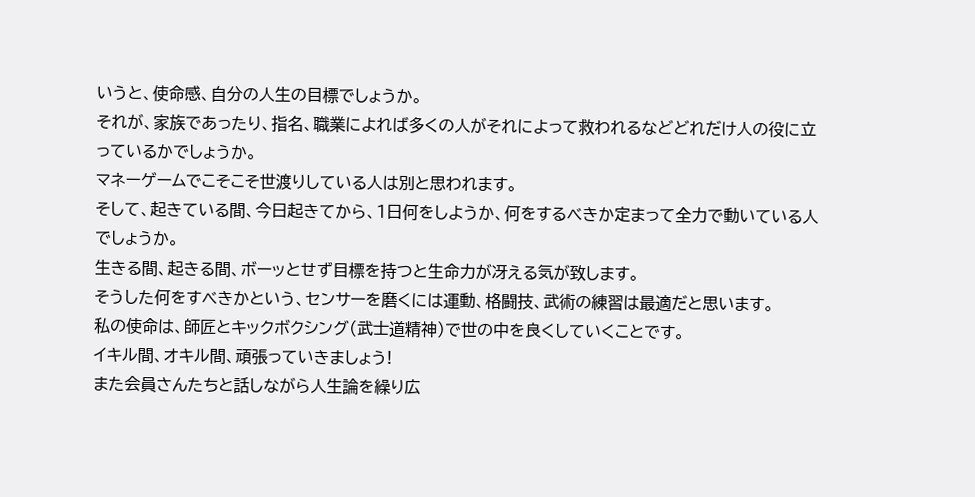いうと、使命感、自分の人生の目標でしょうか。
それが、家族であったり、指名、職業によれば多くの人がそれによって救われるなどどれだけ人の役に立っているかでしょうか。
マネーゲームでこそこそ世渡りしている人は別と思われます。
そして、起きている間、今日起きてから、1日何をしようか、何をするべきか定まって全力で動いている人でしょうか。
生きる間、起きる間、ボーッとせず目標を持つと生命力が冴える気が致します。
そうした何をすべきかという、センサーを磨くには運動、格闘技、武術の練習は最適だと思います。
私の使命は、師匠とキックボクシング(武士道精神)で世の中を良くしていくことです。
イキル間、オキル間、頑張っていきましょう!
また会員さんたちと話しながら人生論を繰り広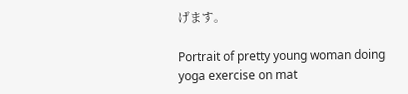げます。

Portrait of pretty young woman doing yoga exercise on mat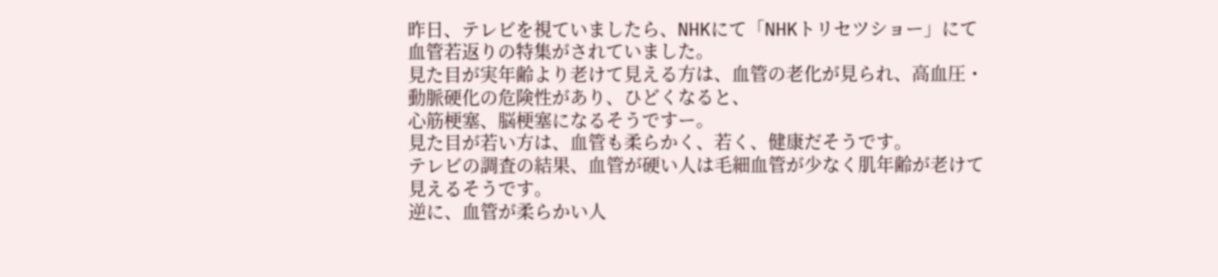昨日、テレビを視ていましたら、NHKにて「NHKトリセツショー」にて血管若返りの特集がされていました。
見た目が実年齢より老けて見える方は、血管の老化が見られ、高血圧・動脈硬化の危険性があり、ひどくなると、
心筋梗塞、脳梗塞になるそうですー。
見た目が若い方は、血管も柔らかく、若く、健康だそうです。
テレビの調査の結果、血管が硬い人は毛細血管が少なく肌年齢が老けて見えるそうです。
逆に、血管が柔らかい人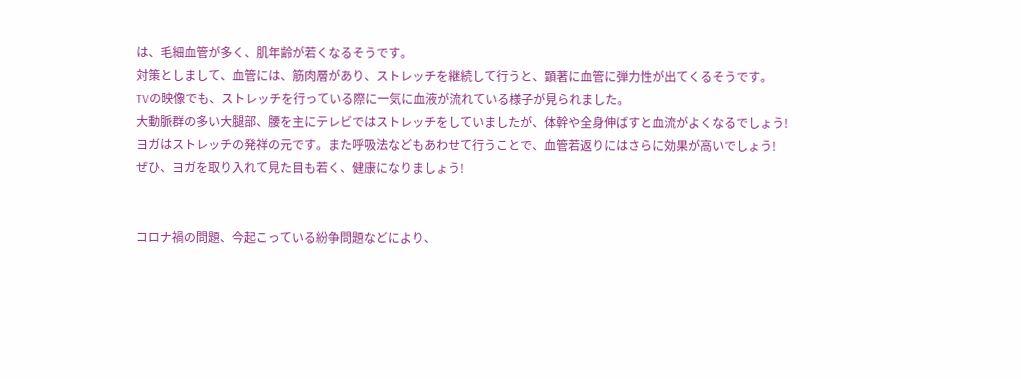は、毛細血管が多く、肌年齢が若くなるそうです。
対策としまして、血管には、筋肉層があり、ストレッチを継続して行うと、顕著に血管に弾力性が出てくるそうです。
TVの映像でも、ストレッチを行っている際に一気に血液が流れている様子が見られました。
大動脈群の多い大腿部、腰を主にテレビではストレッチをしていましたが、体幹や全身伸ばすと血流がよくなるでしょう!
ヨガはストレッチの発祥の元です。また呼吸法などもあわせて行うことで、血管若返りにはさらに効果が高いでしょう!
ぜひ、ヨガを取り入れて見た目も若く、健康になりましょう!


コロナ禍の問題、今起こっている紛争問題などにより、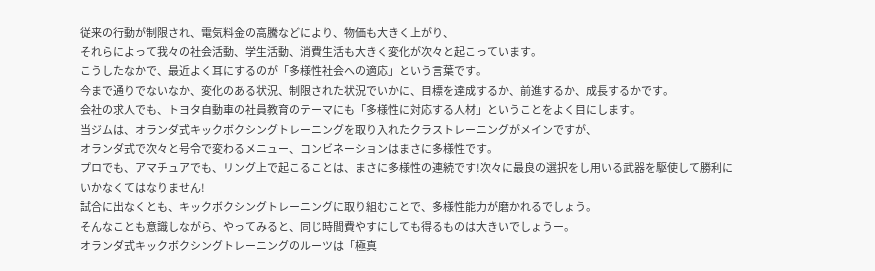従来の行動が制限され、電気料金の高騰などにより、物価も大きく上がり、
それらによって我々の社会活動、学生活動、消費生活も大きく変化が次々と起こっています。
こうしたなかで、最近よく耳にするのが「多様性社会への適応」という言葉です。
今まで通りでないなか、変化のある状況、制限された状況でいかに、目標を達成するか、前進するか、成長するかです。
会社の求人でも、トヨタ自動車の社員教育のテーマにも「多様性に対応する人材」ということをよく目にします。
当ジムは、オランダ式キックボクシングトレーニングを取り入れたクラストレーニングがメインですが、
オランダ式で次々と号令で変わるメニュー、コンビネーションはまさに多様性です。
プロでも、アマチュアでも、リング上で起こることは、まさに多様性の連続です!次々に最良の選択をし用いる武器を駆使して勝利に
いかなくてはなりません!
試合に出なくとも、キックボクシングトレーニングに取り組むことで、多様性能力が磨かれるでしょう。
そんなことも意識しながら、やってみると、同じ時間費やすにしても得るものは大きいでしょうー。
オランダ式キックボクシングトレーニングのルーツは「極真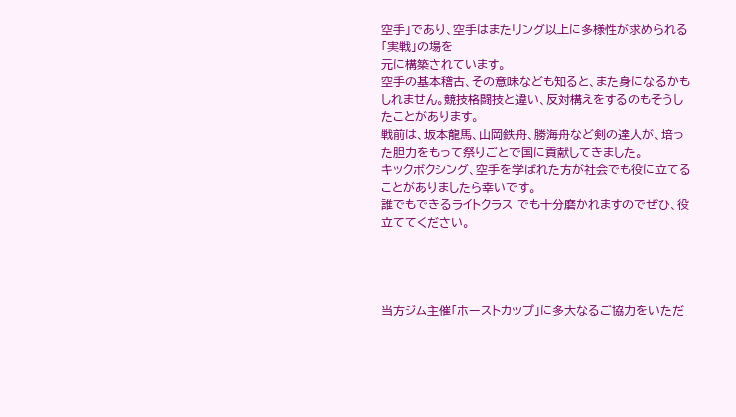空手」であり、空手はまたリング以上に多様性が求められる「実戦」の場を
元に構築されています。
空手の基本稽古、その意味なども知ると、また身になるかもしれません。競技格闘技と違い、反対構えをするのもそうしたことがあります。
戦前は、坂本龍馬、山岡鉄舟、勝海舟など剣の達人が、培った胆力をもって祭りごとで国に貢献してきました。
キックボクシング、空手を学ばれた方が社会でも役に立てることがありましたら幸いです。
誰でもできるライトクラス でも十分磨かれますのでぜひ、役立ててください。




当方ジム主催「ホーストカップ」に多大なるご協力をいただ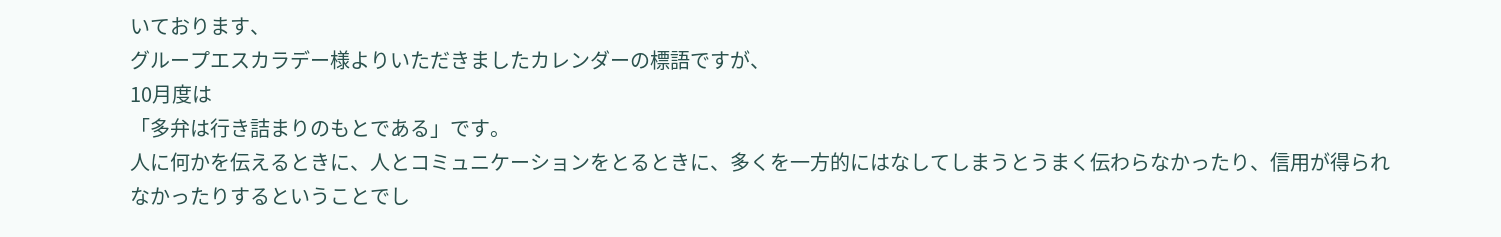いております、
グループエスカラデー様よりいただきましたカレンダーの標語ですが、
10月度は
「多弁は行き詰まりのもとである」です。
人に何かを伝えるときに、人とコミュニケーションをとるときに、多くを一方的にはなしてしまうとうまく伝わらなかったり、信用が得られなかったりするということでし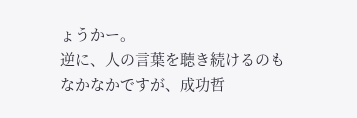ょうかー。
逆に、人の言葉を聴き続けるのもなかなかですが、成功哲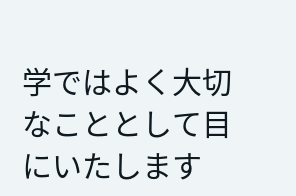学ではよく大切なこととして目にいたします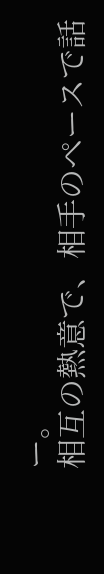ー。
相互の熱意で、相手のペースで話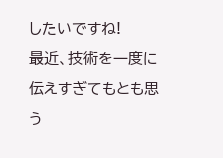したいですね!
最近、技術を一度に伝えすぎてもとも思う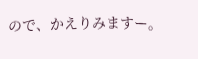ので、かえりみますー。